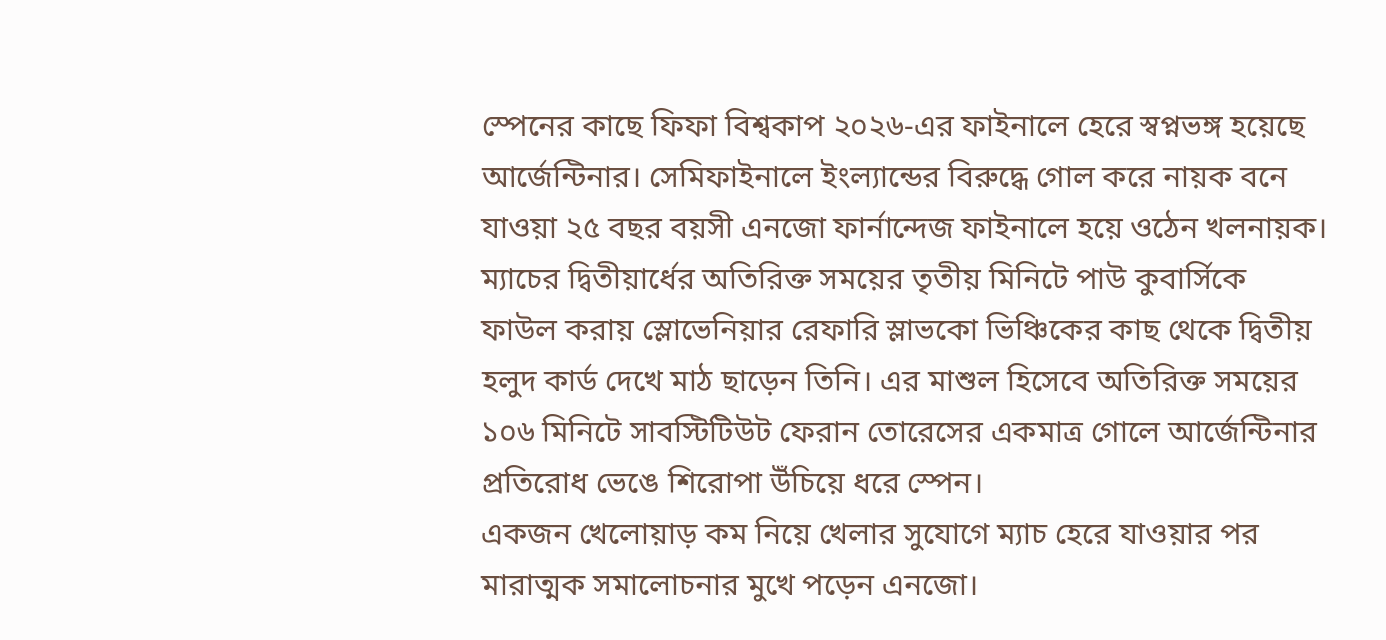স্পেনের কাছে ফিফা বিশ্বকাপ ২০২৬-এর ফাইনালে হেরে স্বপ্নভঙ্গ হয়েছে আর্জেন্টিনার। সেমিফাইনালে ইংল্যান্ডের বিরুদ্ধে গোল করে নায়ক বনে যাওয়া ২৫ বছর বয়সী এনজো ফার্নান্দেজ ফাইনালে হয়ে ওঠেন খলনায়ক।
ম্যাচের দ্বিতীয়ার্ধের অতিরিক্ত সময়ের তৃতীয় মিনিটে পাউ কুবার্সিকে ফাউল করায় স্লোভেনিয়ার রেফারি স্লাভকো ভিঞ্চিকের কাছ থেকে দ্বিতীয় হলুদ কার্ড দেখে মাঠ ছাড়েন তিনি। এর মাশুল হিসেবে অতিরিক্ত সময়ের ১০৬ মিনিটে সাবস্টিটিউট ফেরান তোরেসের একমাত্র গোলে আর্জেন্টিনার প্রতিরোধ ভেঙে শিরোপা উঁচিয়ে ধরে স্পেন।
একজন খেলোয়াড় কম নিয়ে খেলার সুযোগে ম্যাচ হেরে যাওয়ার পর মারাত্মক সমালোচনার মুখে পড়েন এনজো।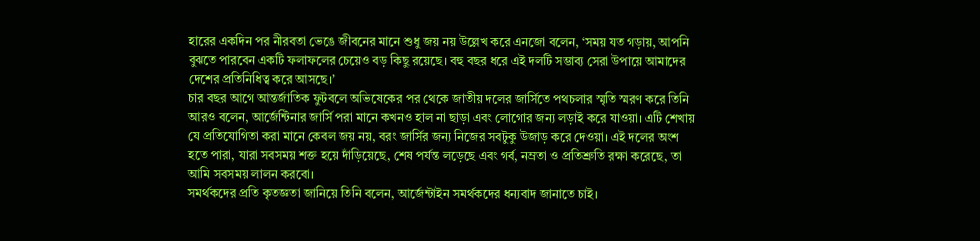হারের একদিন পর নীরবতা ভেঙে জীবনের মানে শুধু জয় নয় উল্লেখ করে এনজো বলেন, ‘সময় যত গড়ায়, আপনি বুঝতে পারবেন একটি ফলাফলের চেয়েও বড় কিছু রয়েছে। বহু বছর ধরে এই দলটি সম্ভাব্য সেরা উপায়ে আমাদের দেশের প্রতিনিধিত্ব করে আসছে।’
চার বছর আগে আন্তর্জাতিক ফুটবলে অভিষেকের পর থেকে জাতীয় দলের জার্সিতে পথচলার স্মৃতি স্মরণ করে তিনি আরও বলেন, আর্জেন্টিনার জার্সি পরা মানে কখনও হাল না ছাড়া এবং লোগোর জন্য লড়াই করে যাওয়া। এটি শেখায় যে প্রতিযোগিতা করা মানে কেবল জয় নয়, বরং জার্সির জন্য নিজের সবটুকু উজাড় করে দেওয়া। এই দলের অংশ হতে পারা, যারা সবসময় শক্ত হয়ে দাঁড়িয়েছে, শেষ পর্যন্ত লড়েছে এবং গর্ব, নম্রতা ও প্রতিশ্রুতি রক্ষা করেছে, তা আমি সবসময় লালন করবো।
সমর্থকদের প্রতি কৃতজ্ঞতা জানিয়ে তিনি বলেন, আর্জেন্টাইন সমর্থকদের ধন্যবাদ জানাতে চাই।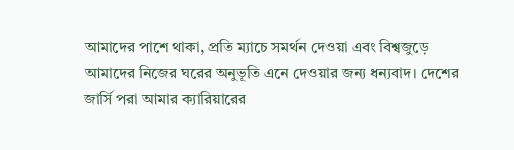আমাদের পাশে থাকা, প্রতি ম্যাচে সমর্থন দেওয়া এবং বিশ্বজুড়ে আমাদের নিজের ঘরের অনুভূতি এনে দেওয়ার জন্য ধন্যবাদ। দেশের জার্সি পরা আমার ক্যারিয়ারের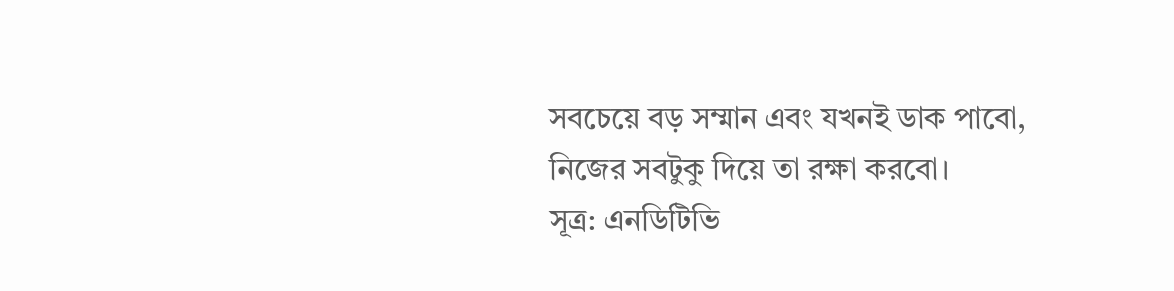সবচেয়ে বড় সম্মান এবং যখনই ডাক পাবো, নিজের সবটুকু দিয়ে তা রক্ষা করবো।
সূত্র: এনডিটিভি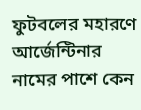ফুটবলের মহারণে আর্জেন্টিনার নামের পাশে কেন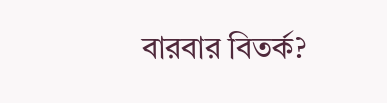বারবার বিতর্ক?